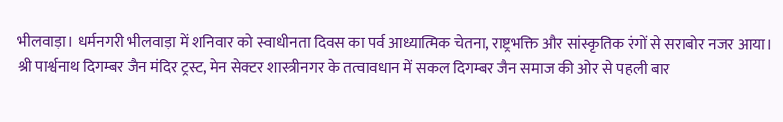भीलवाड़ा। धर्मनगरी भीलवाड़ा में शनिवार को स्वाधीनता दिवस का पर्व आध्यात्मिक चेतना, राष्ट्रभक्ति और सांस्कृतिक रंगों से सराबोर नजर आया। श्री पार्श्वनाथ दिगम्बर जैन मंदिर ट्रस्ट, मेन सेक्टर शास्त्रीनगर के तत्वावधान में सकल दिगम्बर जैन समाज की ओर से पहली बार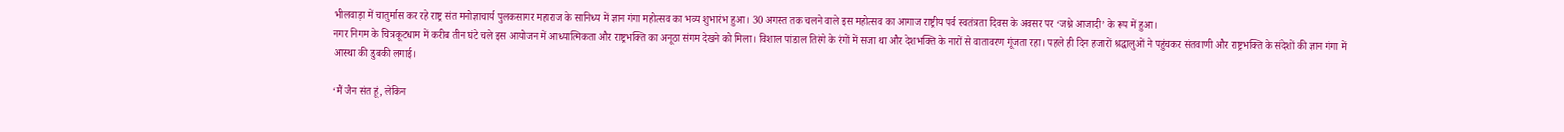भीलवाड़ा में चातुर्मास कर रहे राष्ट्र संत मनोज्ञाचार्य पुलकसागर महाराज के सानिध्य में ज्ञान गंगा महोत्सव का भव्य शुभारंभ हुआ। 30 अगस्त तक चलने वाले इस महोत्सव का आगाज राष्ट्रीय पर्व स्वतंत्रता दिवस के अवसर पर ‘जश्ने आजादी’ के रूप में हुआ।
नगर निगम के चित्रकूटधाम में करीब तीन घंटे चले इस आयोजन में आध्यात्मिकता और राष्ट्रभक्ति का अनूठा संगम देखने को मिला। विशाल पांडाल तिरंगे के रंगों में सजा था और देशभक्ति के नारों से वातावरण गूंजता रहा। पहले ही दिन हजारों श्रद्धालुओं ने पहुंचकर संतवाणी और राष्ट्रभक्ति के संदेशों की ज्ञान गंगा में आस्था की डुबकी लगाई।

‘मैं जैन संत हूं, लेकिन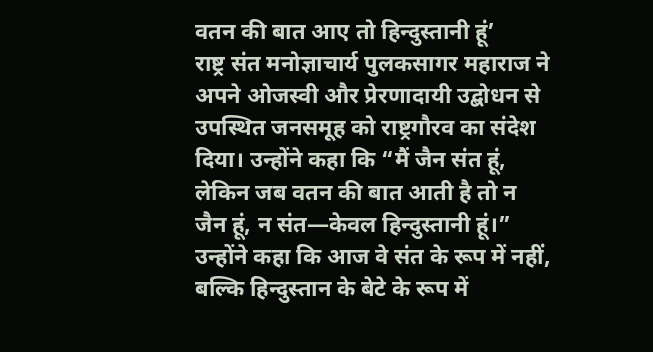वतन की बात आए तो हिन्दुस्तानी हूं’
राष्ट्र संत मनोज्ञाचार्य पुलकसागर महाराज ने अपने ओजस्वी और प्रेरणादायी उद्बोधन से उपस्थित जनसमूह को राष्ट्रगौरव का संदेश दिया। उन्होंने कहा कि “मैं जैन संत हूं, लेकिन जब वतन की बात आती है तो न जैन हूं, न संत—केवल हिन्दुस्तानी हूं।” उन्होंने कहा कि आज वे संत के रूप में नहीं, बल्कि हिन्दुस्तान के बेटे के रूप में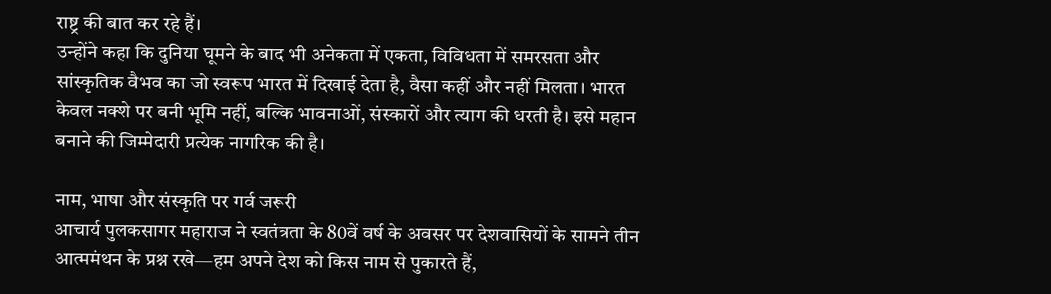राष्ट्र की बात कर रहे हैं।
उन्होंने कहा कि दुनिया घूमने के बाद भी अनेकता में एकता, विविधता में समरसता और सांस्कृतिक वैभव का जो स्वरूप भारत में दिखाई देता है, वैसा कहीं और नहीं मिलता। भारत केवल नक्शे पर बनी भूमि नहीं, बल्कि भावनाओं, संस्कारों और त्याग की धरती है। इसे महान बनाने की जिम्मेदारी प्रत्येक नागरिक की है।

नाम, भाषा और संस्कृति पर गर्व जरूरी
आचार्य पुलकसागर महाराज ने स्वतंत्रता के 80वें वर्ष के अवसर पर देशवासियों के सामने तीन आत्ममंथन के प्रश्न रखे—हम अपने देश को किस नाम से पुकारते हैं,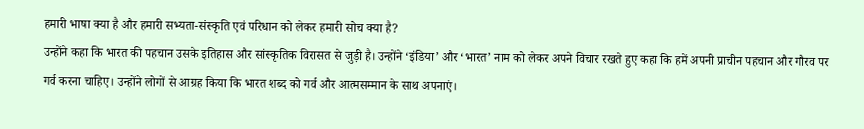हमारी भाषा क्या है और हमारी सभ्यता-संस्कृति एवं परिधान को लेकर हमारी सोच क्या है?
उन्होंने कहा कि भारत की पहचान उसके इतिहास और सांस्कृतिक विरासत से जुड़ी है। उन्होंने ‘इंडिया’ और ‘भारत’ नाम को लेकर अपने विचार रखते हुए कहा कि हमें अपनी प्राचीन पहचान और गौरव पर गर्व करना चाहिए। उन्होंने लोगों से आग्रह किया कि भारत शब्द को गर्व और आत्मसम्मान के साथ अपनाएं।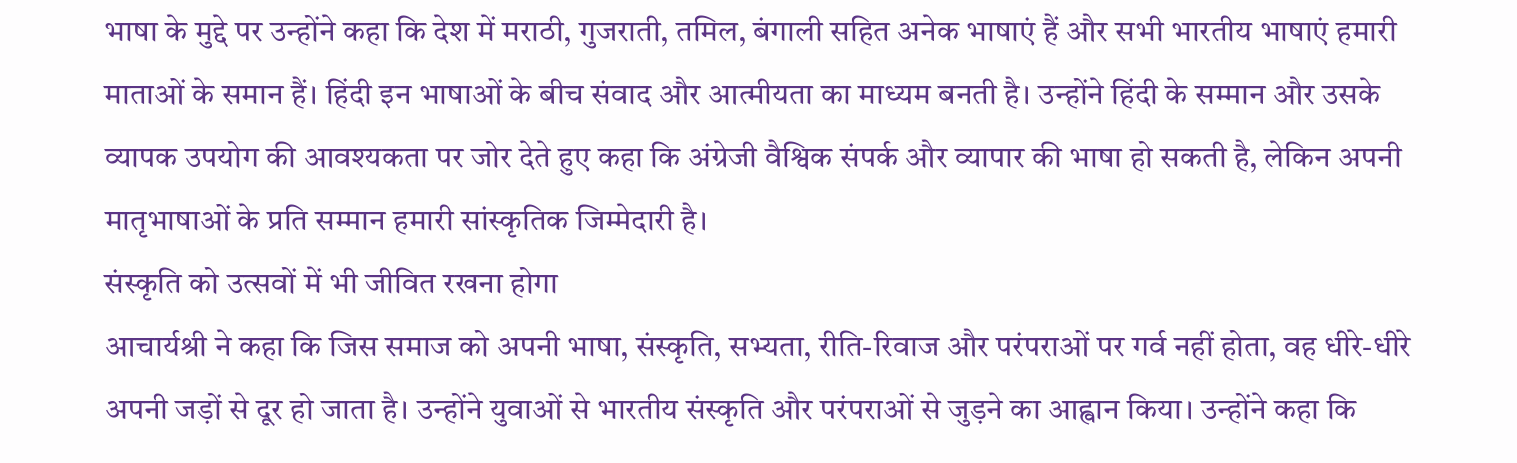भाषा के मुद्दे पर उन्होंने कहा कि देश में मराठी, गुजराती, तमिल, बंगाली सहित अनेक भाषाएं हैं और सभी भारतीय भाषाएं हमारी माताओं के समान हैं। हिंदी इन भाषाओं के बीच संवाद और आत्मीयता का माध्यम बनती है। उन्होंने हिंदी के सम्मान और उसके व्यापक उपयोग की आवश्यकता पर जोर देते हुए कहा कि अंग्रेजी वैश्विक संपर्क और व्यापार की भाषा हो सकती है, लेकिन अपनी मातृभाषाओं के प्रति सम्मान हमारी सांस्कृतिक जिम्मेदारी है।
संस्कृति को उत्सवों में भी जीवित रखना होगा
आचार्यश्री ने कहा कि जिस समाज को अपनी भाषा, संस्कृति, सभ्यता, रीति-रिवाज और परंपराओं पर गर्व नहीं होता, वह धीरे-धीरे अपनी जड़ों से दूर हो जाता है। उन्होंने युवाओं से भारतीय संस्कृति और परंपराओं से जुड़ने का आह्वान किया। उन्होंने कहा कि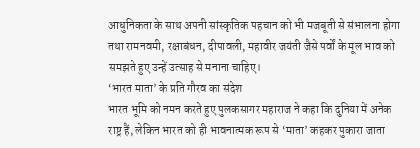आधुनिकता के साथ अपनी सांस्कृतिक पहचान को भी मजबूती से संभालना होगा तथा रामनवमी, रक्षाबंधन, दीपावली, महावीर जयंती जैसे पर्वों के मूल भाव को समझते हुए उन्हें उत्साह से मनाना चाहिए।
‘भारत माता’ के प्रति गौरव का संदेश
भारत भूमि को नमन करते हुए पुलकसागर महाराज ने कहा कि दुनिया में अनेक राष्ट्र हैं, लेकिन भारत को ही भावनात्मक रूप से ‘माता’ कहकर पुकारा जाता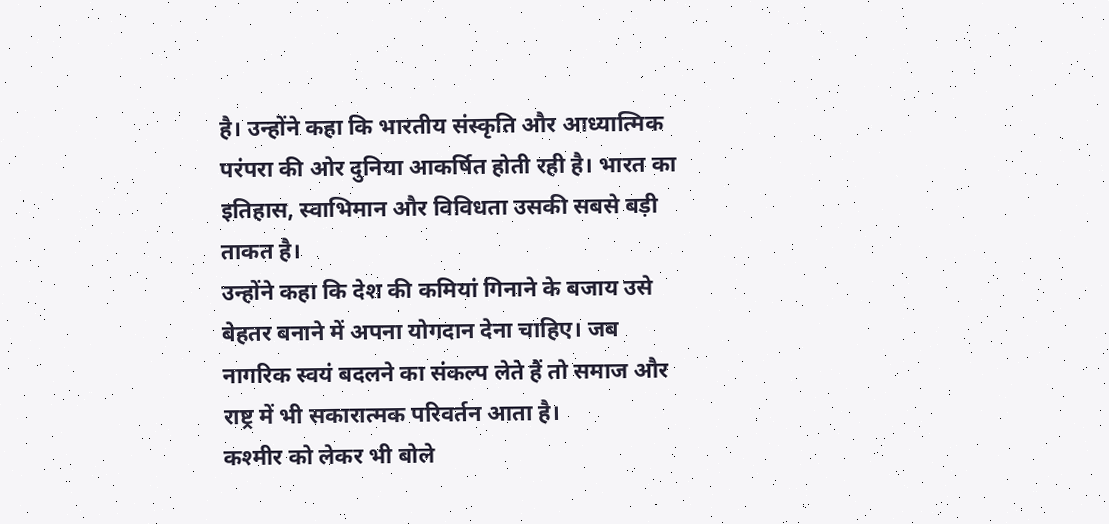है। उन्होंने कहा कि भारतीय संस्कृति और आध्यात्मिक परंपरा की ओर दुनिया आकर्षित होती रही है। भारत का इतिहास, स्वाभिमान और विविधता उसकी सबसे बड़ी ताकत है।
उन्होंने कहा कि देश की कमियां गिनाने के बजाय उसे बेहतर बनाने में अपना योगदान देना चाहिए। जब नागरिक स्वयं बदलने का संकल्प लेते हैं तो समाज और राष्ट्र में भी सकारात्मक परिवर्तन आता है।
कश्मीर को लेकर भी बोले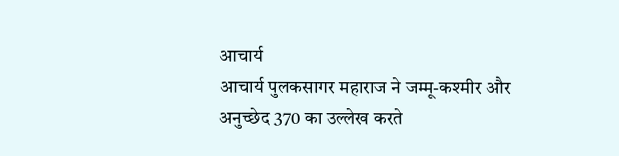आचार्य
आचार्य पुलकसागर महाराज ने जम्मू-कश्मीर और अनुच्छेद 370 का उल्लेख करते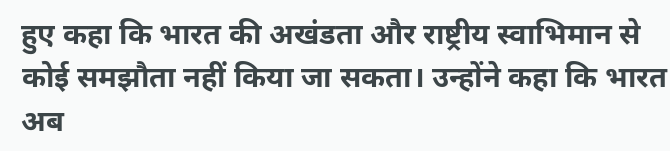हुए कहा कि भारत की अखंडता और राष्ट्रीय स्वाभिमान से कोई समझौता नहीं किया जा सकता। उन्होंने कहा कि भारत अब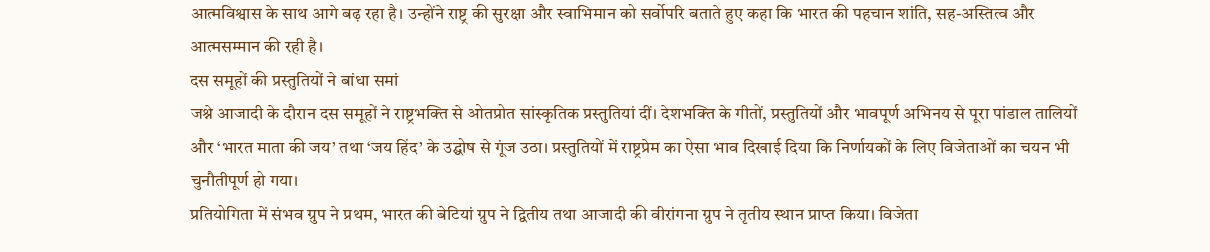आत्मविश्वास के साथ आगे बढ़ रहा है। उन्होंने राष्ट्र की सुरक्षा और स्वाभिमान को सर्वोपरि बताते हुए कहा कि भारत की पहचान शांति, सह-अस्तित्व और आत्मसम्मान की रही है।
दस समूहों की प्रस्तुतियों ने बांधा समां
जश्ने आजादी के दौरान दस समूहों ने राष्ट्रभक्ति से ओतप्रोत सांस्कृतिक प्रस्तुतियां दीं। देशभक्ति के गीतों, प्रस्तुतियों और भावपूर्ण अभिनय से पूरा पांडाल तालियों और ‘भारत माता की जय’ तथा ‘जय हिंद’ के उद्घोष से गूंज उठा। प्रस्तुतियों में राष्ट्रप्रेम का ऐसा भाव दिखाई दिया कि निर्णायकों के लिए विजेताओं का चयन भी चुनौतीपूर्ण हो गया।
प्रतियोगिता में संभव ग्रुप ने प्रथम, भारत की बेटियां ग्रुप ने द्वितीय तथा आजादी की वीरांगना ग्रुप ने तृतीय स्थान प्राप्त किया। विजेता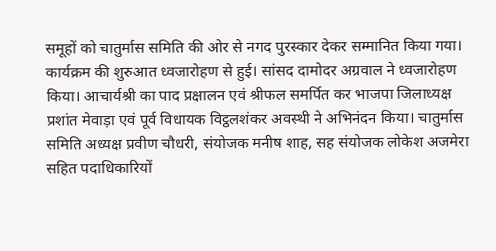समूहों को चातुर्मास समिति की ओर से नगद पुरस्कार देकर सम्मानित किया गया।
कार्यक्रम की शुरुआत ध्वजारोहण से हुई। सांसद दामोदर अग्रवाल ने ध्वजारोहण किया। आचार्यश्री का पाद प्रक्षालन एवं श्रीफल समर्पित कर भाजपा जिलाध्यक्ष प्रशांत मेवाड़ा एवं पूर्व विधायक विट्ठलशंकर अवस्थी ने अभिनंदन किया। चातुर्मास समिति अध्यक्ष प्रवीण चौधरी, संयोजक मनीष शाह, सह संयोजक लोकेश अजमेरा सहित पदाधिकारियों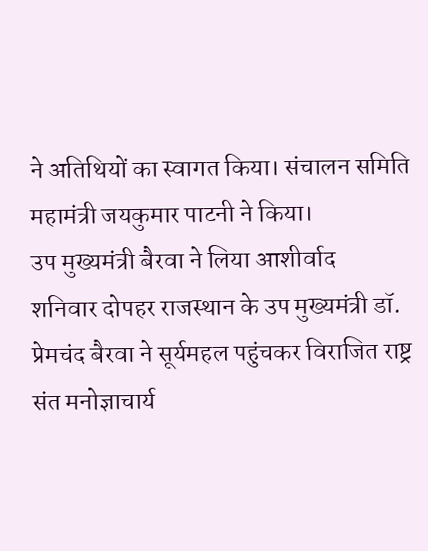ने अतिथियों का स्वागत किया। संचालन समिति महामंत्री जयकुमार पाटनी ने किया।
उप मुख्यमंत्री बैरवा ने लिया आशीर्वाद
शनिवार दोपहर राजस्थान के उप मुख्यमंत्री डॉ. प्रेमचंद बैरवा ने सूर्यमहल पहुंचकर विराजित राष्ट्र संत मनोज्ञाचार्य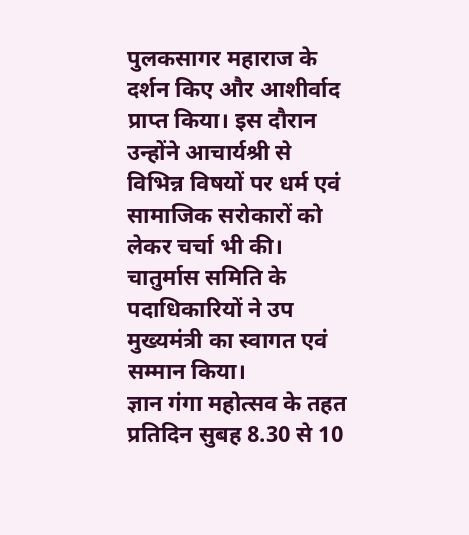पुलकसागर महाराज के दर्शन किए और आशीर्वाद प्राप्त किया। इस दौरान उन्होंने आचार्यश्री से विभिन्न विषयों पर धर्म एवं सामाजिक सरोकारों को लेकर चर्चा भी की। चातुर्मास समिति के पदाधिकारियों ने उप मुख्यमंत्री का स्वागत एवं सम्मान किया।
ज्ञान गंगा महोत्सव के तहत प्रतिदिन सुबह 8.30 से 10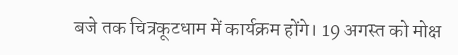बजे तक चित्रकूटधाम में कार्यक्रम होंगे। 19 अगस्त को मोक्ष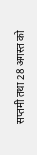सप्तमी तथा 28 अगस्त को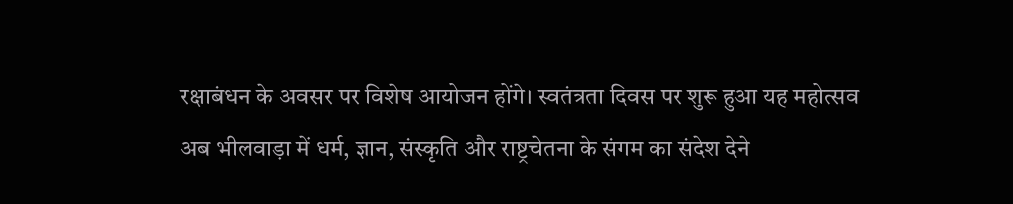रक्षाबंधन के अवसर पर विशेष आयोजन होंगे। स्वतंत्रता दिवस पर शुरू हुआ यह महोत्सव अब भीलवाड़ा में धर्म, ज्ञान, संस्कृति और राष्ट्रचेतना के संगम का संदेश देने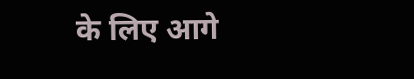के लिए आगे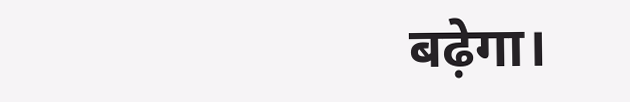बढ़ेगा।